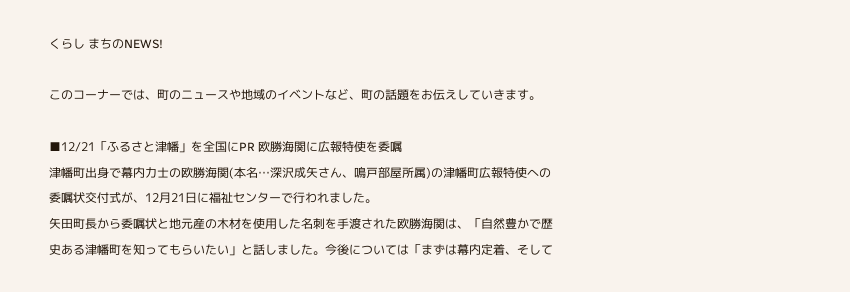くらし まちのNEWS!

このコーナーでは、町のニュースや地域のイベントなど、町の話題をお伝えしていきます。

■12/21「ふるさと津幡」を全国にPR 欧勝海関に広報特使を委嘱
津幡町出身で幕内力士の欧勝海関(本名…深沢成矢さん、鳴戸部屋所属)の津幡町広報特使への委嘱状交付式が、12月21日に福祉センターで行われました。
矢田町長から委嘱状と地元産の木材を使用した名刺を手渡された欧勝海関は、「自然豊かで歴史ある津幡町を知ってもらいたい」と話しました。今後については「まずは幕内定着、そして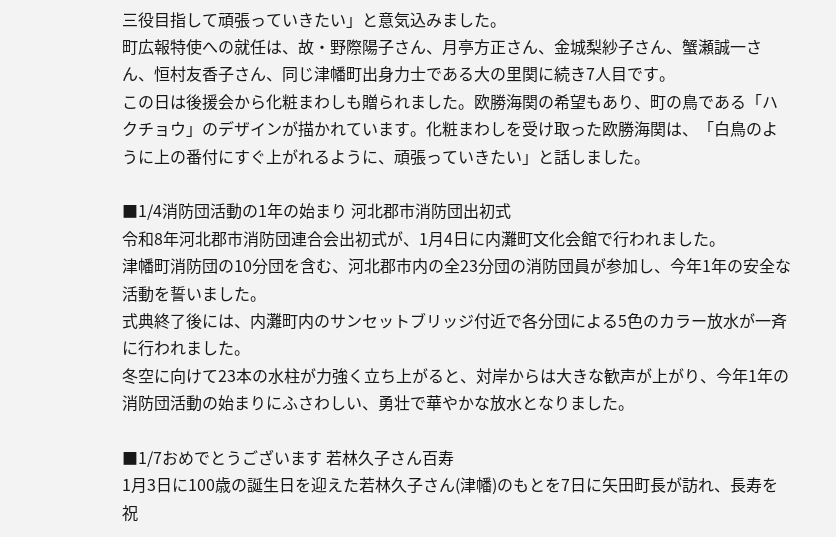三役目指して頑張っていきたい」と意気込みました。
町広報特使への就任は、故・野際陽子さん、月亭方正さん、金城梨紗子さん、蟹瀬誠一さん、恒村友香子さん、同じ津幡町出身力士である大の里関に続き7人目です。
この日は後援会から化粧まわしも贈られました。欧勝海関の希望もあり、町の鳥である「ハクチョウ」のデザインが描かれています。化粧まわしを受け取った欧勝海関は、「白鳥のように上の番付にすぐ上がれるように、頑張っていきたい」と話しました。

■1/4消防団活動の1年の始まり 河北郡市消防団出初式
令和8年河北郡市消防団連合会出初式が、1月4日に内灘町文化会館で行われました。
津幡町消防団の10分団を含む、河北郡市内の全23分団の消防団員が参加し、今年1年の安全な活動を誓いました。
式典終了後には、内灘町内のサンセットブリッジ付近で各分団による5色のカラー放水が一斉に行われました。
冬空に向けて23本の水柱が力強く立ち上がると、対岸からは大きな歓声が上がり、今年1年の消防団活動の始まりにふさわしい、勇壮で華やかな放水となりました。

■1/7おめでとうございます 若林久子さん百寿
1月3日に100歳の誕生日を迎えた若林久子さん(津幡)のもとを7日に矢田町長が訪れ、長寿を祝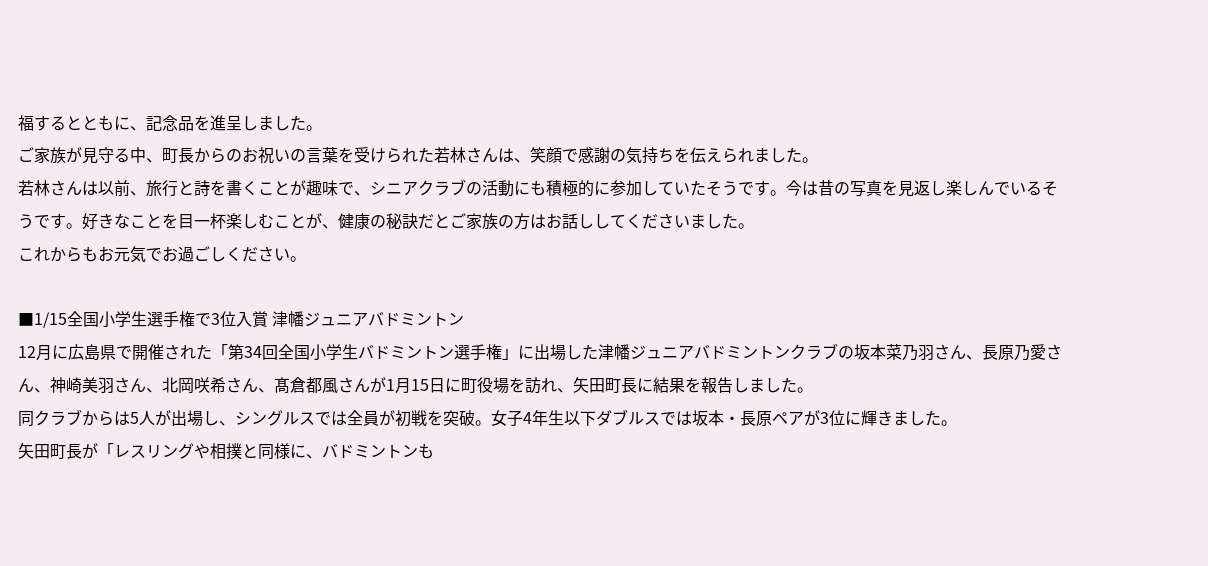福するとともに、記念品を進呈しました。
ご家族が見守る中、町長からのお祝いの言葉を受けられた若林さんは、笑顔で感謝の気持ちを伝えられました。
若林さんは以前、旅行と詩を書くことが趣味で、シニアクラブの活動にも積極的に参加していたそうです。今は昔の写真を見返し楽しんでいるそうです。好きなことを目一杯楽しむことが、健康の秘訣だとご家族の方はお話ししてくださいました。
これからもお元気でお過ごしください。

■1/15全国小学生選手権で3位入賞 津幡ジュニアバドミントン
12月に広島県で開催された「第34回全国小学生バドミントン選手権」に出場した津幡ジュニアバドミントンクラブの坂本菜乃羽さん、長原乃愛さん、神崎美羽さん、北岡咲希さん、髙倉都風さんが1月15日に町役場を訪れ、矢田町長に結果を報告しました。
同クラブからは5人が出場し、シングルスでは全員が初戦を突破。女子4年生以下ダブルスでは坂本・長原ペアが3位に輝きました。
矢田町長が「レスリングや相撲と同様に、バドミントンも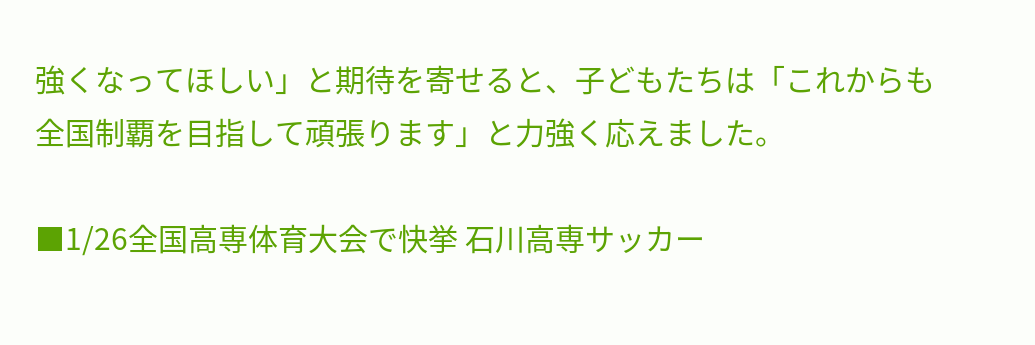強くなってほしい」と期待を寄せると、子どもたちは「これからも全国制覇を目指して頑張ります」と力強く応えました。

■1/26全国高専体育大会で快挙 石川高専サッカー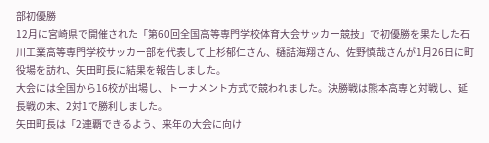部初優勝
12月に宮崎県で開催された「第60回全国高等専門学校体育大会サッカー競技」で初優勝を果たした石川工業高等専門学校サッカー部を代表して上杉郁仁さん、樋詰海翔さん、佐野慎哉さんが1月26日に町役場を訪れ、矢田町長に結果を報告しました。
大会には全国から16校が出場し、トーナメント方式で競われました。決勝戦は熊本高専と対戦し、延長戦の末、2対1で勝利しました。
矢田町長は「2連覇できるよう、来年の大会に向け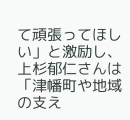て頑張ってほしい」と激励し、上杉郁仁さんは「津幡町や地域の支え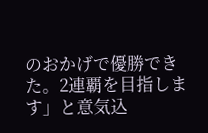のおかげで優勝できた。2連覇を目指します」と意気込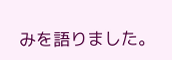みを語りました。